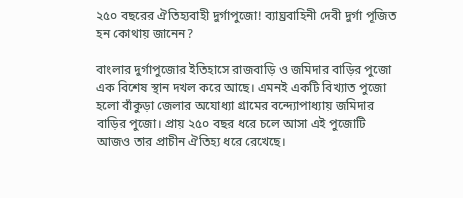২৫০ বছরের ঐতিহ্যবাহী দুর্গাপুজো! ব্যাঘ্রবাহিনী দেবী দুর্গা পূজিত হন কোথায় জানেন?

বাংলার দুর্গাপুজোর ইতিহাসে রাজবাড়ি ও জমিদার বাড়ির পুজো এক বিশেষ স্থান দখল করে আছে। এমনই একটি বিখ্যাত পুজো হলো বাঁকুড়া জেলার অযোধ্যা গ্রামের বন্দ্যোপাধ্যায় জমিদার বাড়ির পুজো। প্রায় ২৫০ বছর ধরে চলে আসা এই পুজোটি আজও তার প্রাচীন ঐতিহ্য ধরে রেখেছে।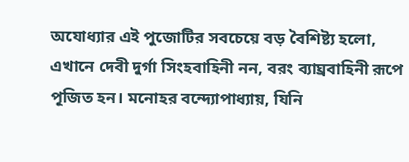অযোধ্যার এই পুজোটির সবচেয়ে বড় বৈশিষ্ট্য হলো, এখানে দেবী দুর্গা সিংহবাহিনী নন, বরং ব্যাঘ্রবাহিনী রূপে পূজিত হন। মনোহর বন্দ্যোপাধ্যায়, যিনি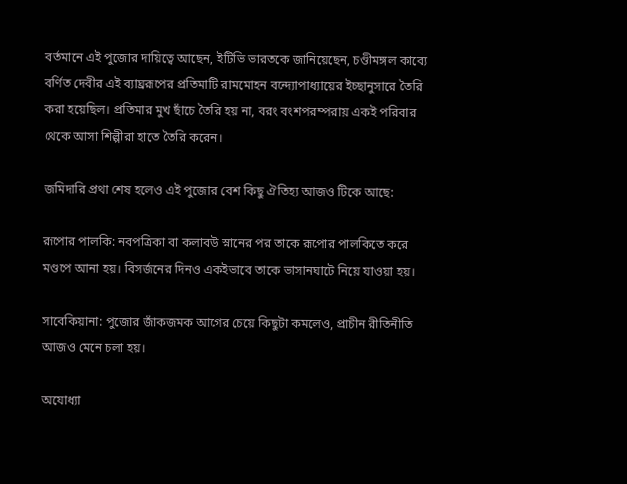বর্তমানে এই পুজোর দায়িত্বে আছেন, ইটিভি ভারতকে জানিয়েছেন, চণ্ডীমঙ্গল কাব্যে বর্ণিত দেবীর এই ব্যাঘ্ররূপের প্রতিমাটি রামমোহন বন্দ্যোপাধ্যায়ের ইচ্ছানুসারে তৈরি করা হয়েছিল। প্রতিমার মুখ ছাঁচে তৈরি হয় না, বরং বংশপরম্পরায় একই পরিবার থেকে আসা শিল্পীরা হাতে তৈরি করেন।

জমিদারি প্রথা শেষ হলেও এই পুজোর বেশ কিছু ঐতিহ্য আজও টিকে আছে:

রূপোর পালকি: নবপত্রিকা বা কলাবউ স্নানের পর তাকে রূপোর পালকিতে করে মণ্ডপে আনা হয়। বিসর্জনের দিনও একইভাবে তাকে ভাসানঘাটে নিয়ে যাওয়া হয়।

সাবেকিয়ানা: পুজোর জাঁকজমক আগের চেয়ে কিছুটা কমলেও, প্রাচীন রীতিনীতি আজও মেনে চলা হয়।

অযোধ্যা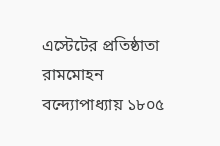এস্টেটের প্রতিষ্ঠাতা রামমোহন বন্দ্যোপাধ্যায় ১৮০৫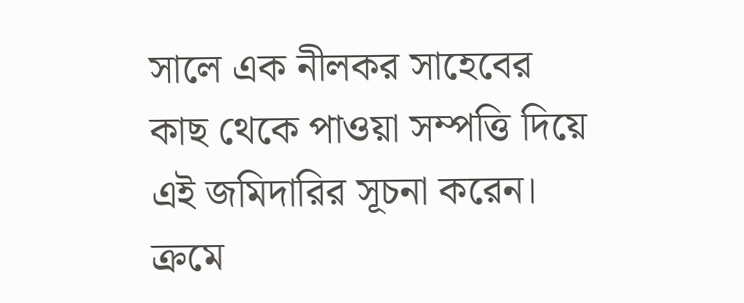সালে এক নীলকর সাহেবের কাছ থেকে পাওয়া সম্পত্তি দিয়ে এই জমিদারির সূচনা করেন। ক্রমে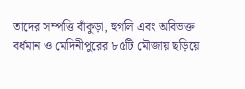তাদের সম্পত্তি বাঁকুড়া, হুগলি এবং অবিভক্ত বর্ধমান ও মেদিনীপুরের ৮৫টি মৌজায় ছড়িয়ে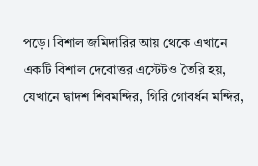পড়ে। বিশাল জমিদারির আয় থেকে এখানে একটি বিশাল দেবোত্তর এস্টেটও তৈরি হয়, যেখানে দ্বাদশ শিবমন্দির, গিরি গোবর্ধন মন্দির,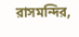রাসমন্দির,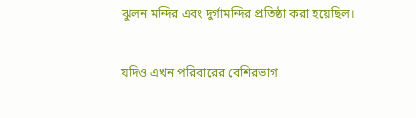ঝুলন মন্দির এবং দুর্গামন্দির প্রতিষ্ঠা করা হয়েছিল।

যদিও এখন পরিবারের বেশিরভাগ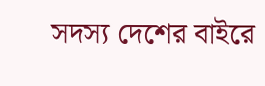সদস্য দেশের বাইরে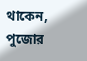থাকেন, পুজোর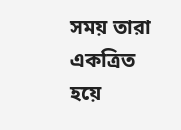সময় তারা একত্রিত হয়ে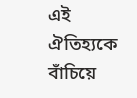এই ঐতিহ্যকে বাঁচিয়ে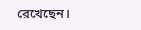রেখেছেন।